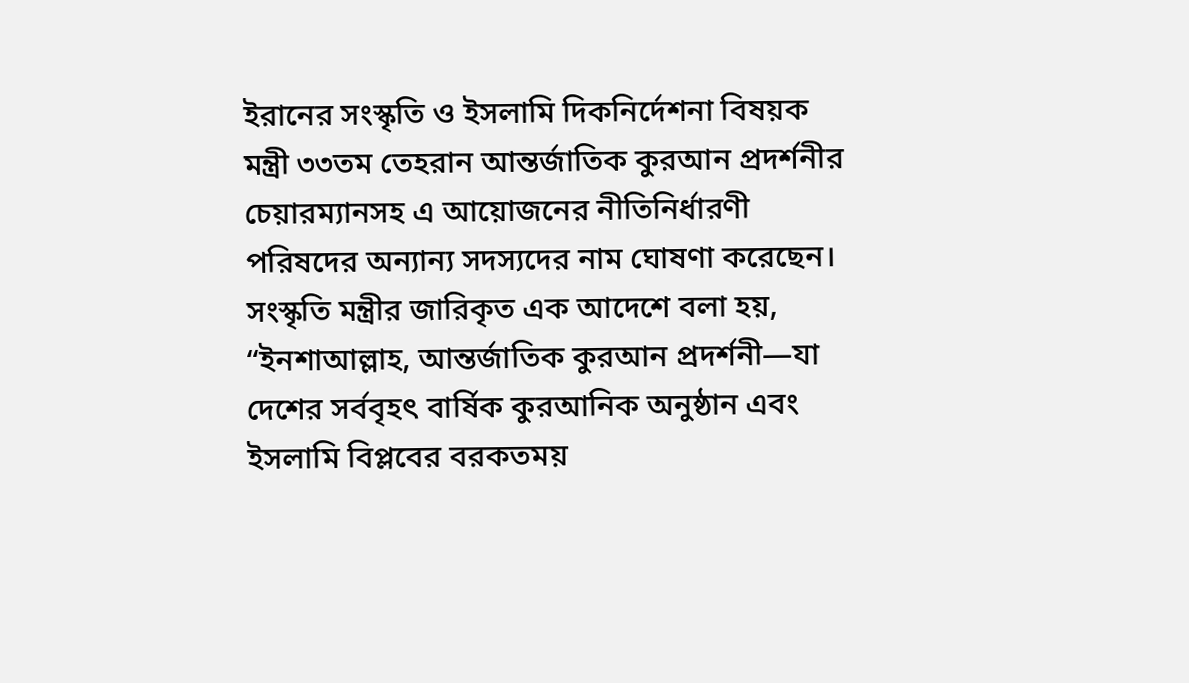ইরানের সংস্কৃতি ও ইসলামি দিকনির্দেশনা বিষয়ক মন্ত্রী ৩৩তম তেহরান আন্তর্জাতিক কুরআন প্রদর্শনীর চেয়ারম্যানসহ এ আয়োজনের নীতিনির্ধারণী পরিষদের অন্যান্য সদস্যদের নাম ঘোষণা করেছেন।
সংস্কৃতি মন্ত্রীর জারিকৃত এক আদেশে বলা হয়, “ইনশাআল্লাহ, আন্তর্জাতিক কুরআন প্রদর্শনী—যা দেশের সর্ববৃহৎ বার্ষিক কুরআনিক অনুষ্ঠান এবং ইসলামি বিপ্লবের বরকতময়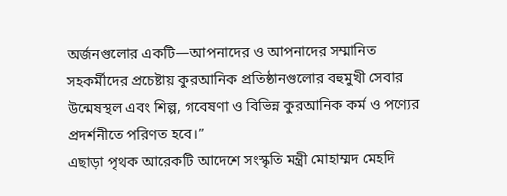অর্জনগুলোর একটি—আপনাদের ও আপনাদের সম্মানিত সহকর্মীদের প্রচেষ্টায় কুরআনিক প্রতিষ্ঠানগুলোর বহুমুখী সেবার উন্মেষস্থল এবং শিল্প, গবেষণা ও বিভিন্ন কুরআনিক কর্ম ও পণ্যের প্রদর্শনীতে পরিণত হবে।”
এছাড়া পৃথক আরেকটি আদেশে সংস্কৃতি মন্ত্রী মোহাম্মদ মেহদি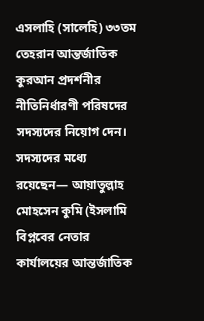এসলাহি (সালেহি) ৩৩তম তেহরান আন্তর্জাতিক কুরআন প্রদর্শনীর নীতিনির্ধারণী পরিষদের সদস্যদের নিয়োগ দেন। সদস্যদের মধ্যে রয়েছেন— আয়াতুল্লাহ মোহসেন কুমি (ইসলামি বিপ্লবের নেতার কার্যালয়ের আন্তর্জাতিক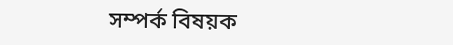সম্পর্ক বিষয়ক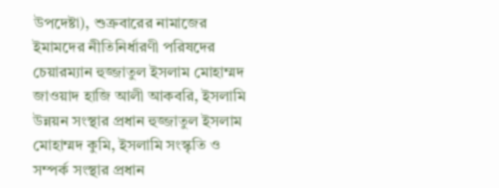উপদেষ্টা), শুক্রবারের নামাজের ইমামদের নীতিনির্ধারণী পরিষদের চেয়ারম্যান হুজ্জাতুল ইসলাম মোহাম্মদ জাওয়াদ হাজি আলী আকবরি, ইসলামি উন্নয়ন সংস্থার প্রধান হুজ্জাতুল ইসলাম মোহাম্মদ কুমি, ইসলামি সংস্কৃতি ও সম্পর্ক সংস্থার প্রধান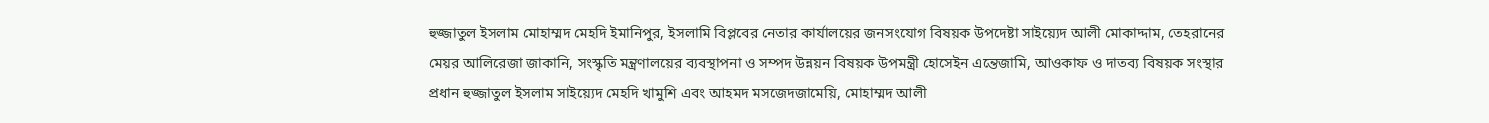হুজ্জাতুল ইসলাম মোহাম্মদ মেহদি ইমানিপুর, ইসলামি বিপ্লবের নেতার কার্যালয়ের জনসংযোগ বিষয়ক উপদেষ্টা সাইয়্যেদ আলী মোকাদ্দাম, তেহরানের মেয়র আলিরেজা জাকানি, সংস্কৃতি মন্ত্রণালয়ের ব্যবস্থাপনা ও সম্পদ উন্নয়ন বিষয়ক উপমন্ত্রী হোসেইন এন্তেজামি, আওকাফ ও দাতব্য বিষয়ক সংস্থার প্রধান হুজ্জাতুল ইসলাম সাইয়্যেদ মেহদি খামুশি এবং আহমদ মসজেদজামেয়ি, মোহাম্মদ আলী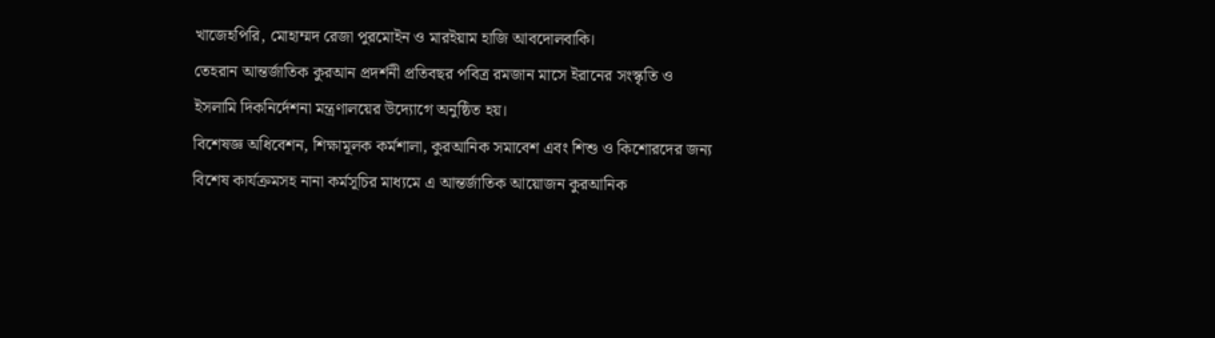খাজেহপিরি, মোহাম্মদ রেজা পুরমোইন ও মারইয়াম হাজি আবদোলবাকি।
তেহরান আন্তর্জাতিক কুরআন প্রদর্শনী প্রতিবছর পবিত্র রমজান মাসে ইরানের সংস্কৃতি ও ইসলামি দিকনির্দেশনা মন্ত্রণালয়ের উদ্যোগে অনুষ্ঠিত হয়।
বিশেষজ্ঞ অধিবেশন, শিক্ষামূলক কর্মশালা, কুরআনিক সমাবেশ এবং শিশু ও কিশোরদের জন্য বিশেষ কার্যক্রমসহ নানা কর্মসূচির মাধ্যমে এ আন্তর্জাতিক আয়োজন কুরআনিক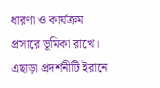ধারণা ও কার্যক্রম প্রসারে ভূমিকা রাখে।
এছাড়া প্রদর্শনীটি ইরানে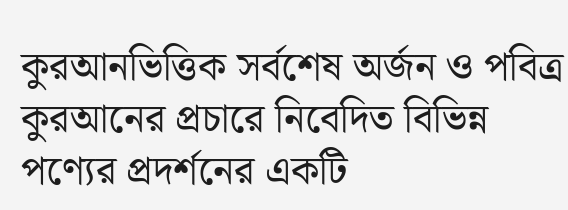কুরআনভিত্তিক সর্বশেষ অর্জন ও পবিত্র কুরআনের প্রচারে নিবেদিত বিভিন্ন পণ্যের প্রদর্শনের একটি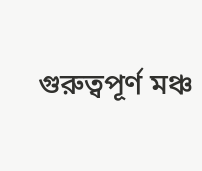গুরুত্বপূর্ণ মঞ্চ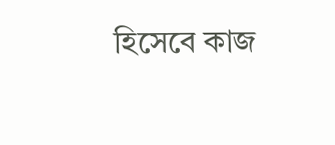হিসেবে কাজ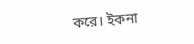করে। ইকনা